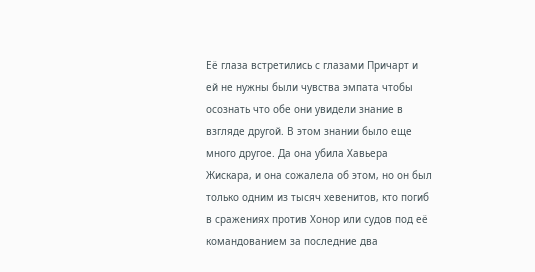Её глаза встретились с глазами Причарт и ей не нужны были чувства эмпата чтобы осознать что обе они увидели знание в взгляде другой. В этом знании было еще много другое. Да она убила Хавьера Жискара, и она сожалела об этом, но он был только одним из тысяч хевенитов, кто погиб в сражениях против Хонор или судов под её командованием за последние два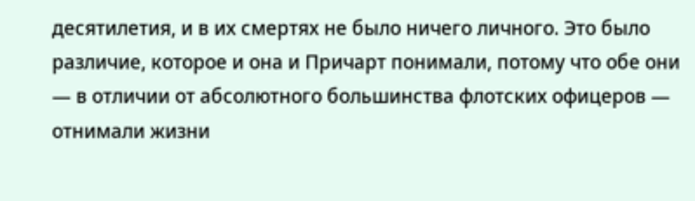десятилетия, и в их смертях не было ничего личного. Это было различие, которое и она и Причарт понимали, потому что обе они — в отличии от абсолютного большинства флотских офицеров — отнимали жизни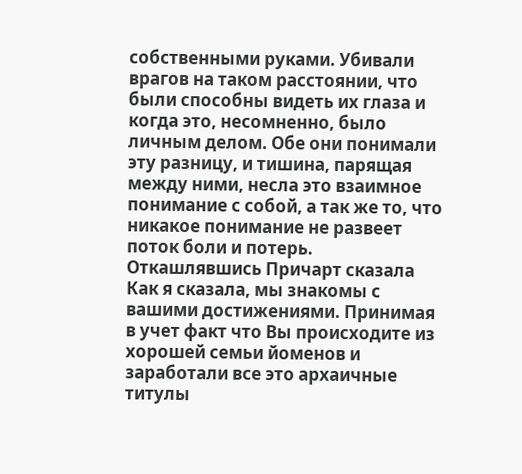собственными руками. Убивали врагов на таком расстоянии, что были способны видеть их глаза и когда это, несомненно, было личным делом. Обе они понимали эту разницу, и тишина, парящая между ними, несла это взаимное понимание с собой, а так же то, что никакое понимание не развеет поток боли и потерь.
Откашлявшись Причарт сказала
Как я сказала, мы знакомы с вашими достижениями. Принимая в учет факт что Вы происходите из хорошей семьи йоменов и заработали все это архаичные титулы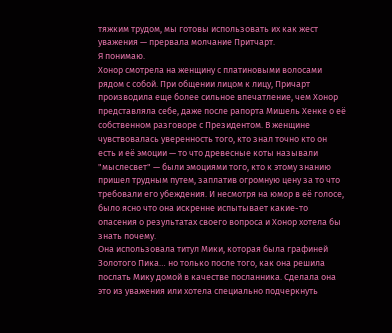тяжким трудом, мы готовы использовать их как жест уважения — прервала молчание Притчарт.
Я понимаю.
Хонор смотрела на женщину с платиновыми волосами рядом с собой. При общении лицом к лицу, Причарт производила еще более сильное впечатление, чем Хонор представляла себе, даже после рапорта Мишель Хенке о её собственном разговоре с Президентом. В женщине чувствовалась уверенность того, кто знал точно кто он есть и её эмоции — то что древесные коты называли "мыслесвет" — были эмоциями того, кто к этому знанию пришел трудным путем, заплатив огромную цену за то что требовали его убеждения. И несмотря на юмор в её голосе, было ясно что она искренне испытывает какие-то опасения о результатах своего вопроса и Хонор хотела бы знать почему.
Она использовала титул Мики, которая была графиней Золотого Пика… но только после того, как она решила послать Мику домой в качестве посланника. Сделала она это из уважения или хотела специально подчеркнуть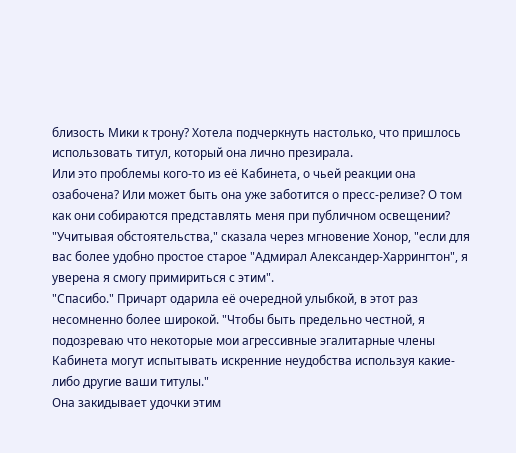близость Мики к трону? Хотела подчеркнуть настолько, что пришлось использовать титул, который она лично презирала.
Или это проблемы кого-то из её Кабинета, о чьей реакции она озабочена? Или может быть она уже заботится о пресс-релизе? О том как они собираются представлять меня при публичном освещении?
"Учитывая обстоятельства," сказала через мгновение Хонор, "если для вас более удобно простое старое "Адмирал Александер-Харрингтон", я уверена я смогу примириться с этим".
"Спасибо." Причарт одарила её очередной улыбкой, в этот раз несомненно более широкой. "Чтобы быть предельно честной, я подозреваю что некоторые мои агрессивные эгалитарные члены Кабинета могут испытывать искренние неудобства используя какие-либо другие ваши титулы."
Она закидывает удочки этим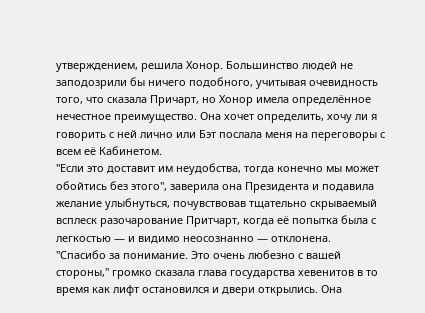утверждением, решила Хонор. Большинство людей не заподозрили бы ничего подобного, учитывая очевидность того, что сказала Причарт, но Хонор имела определённое нечестное преимущество. Она хочет определить, хочу ли я говорить с ней лично или Бэт послала меня на переговоры с всем её Кабинетом.
"Если это доставит им неудобства, тогда конечно мы может обойтись без этого", заверила она Президента и подавила желание улыбнуться, почувствовав тщательно скрываемый всплеск разочарование Притчарт, когда её попытка была с легкостью — и видимо неосознанно — отклонена.
"Спасибо за понимание. Это очень любезно с вашей стороны," громко сказала глава государства хевенитов в то время как лифт остановился и двери открылись. Она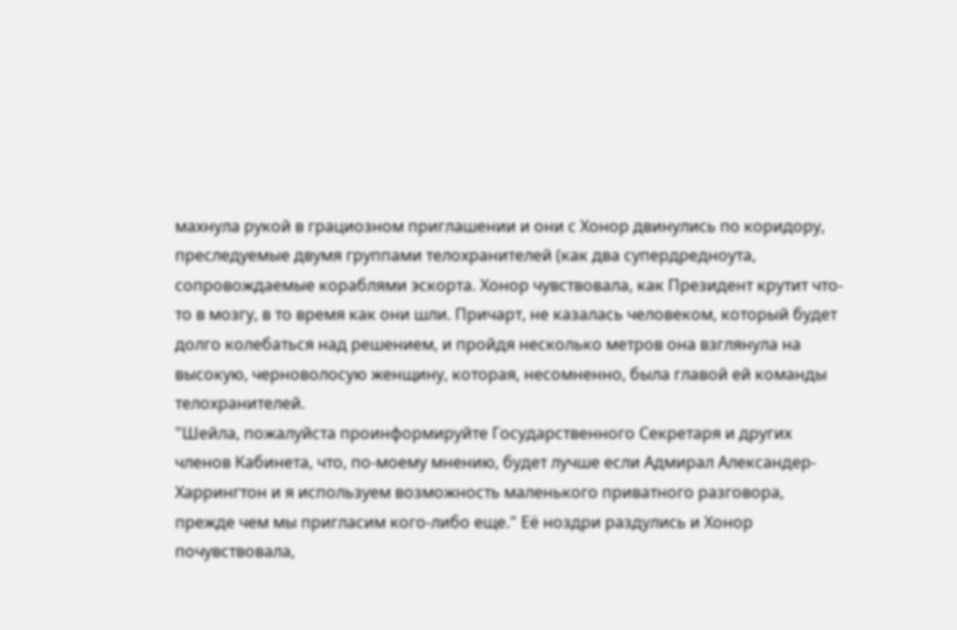махнула рукой в грациозном приглашении и они с Хонор двинулись по коридору, преследуемые двумя группами телохранителей (как два супердредноута, сопровождаемые кораблями эскорта. Хонор чувствовала, как Президент крутит что-то в мозгу, в то время как они шли. Причарт, не казалась человеком, который будет долго колебаться над решением, и пройдя несколько метров она взглянула на высокую, черноволосую женщину, которая, несомненно, была главой ей команды телохранителей.
"Шейла, пожалуйста проинформируйте Государственного Секретаря и других членов Кабинета, что, по-моему мнению, будет лучше если Адмирал Александер-Харрингтон и я используем возможность маленького приватного разговора, прежде чем мы пригласим кого-либо еще." Её ноздри раздулись и Хонор почувствовала,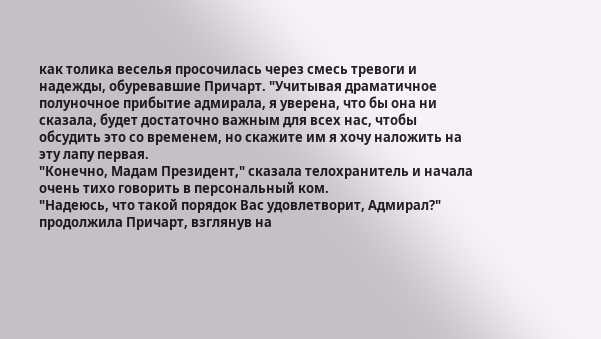как толика веселья просочилась через смесь тревоги и надежды, обуревавшие Причарт. "Учитывая драматичное полуночное прибытие адмирала, я уверена, что бы она ни сказала, будет достаточно важным для всех нас, чтобы обсудить это со временем, но скажите им я хочу наложить на эту лапу первая.
"Конечно, Мадам Президент," сказала телохранитель и начала очень тихо говорить в персональный ком.
"Надеюсь, что такой порядок Вас удовлетворит, Адмирал?" продолжила Причарт, взглянув на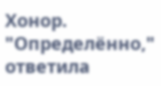Хонор.
"Определённо," ответила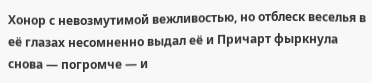Хонор с невозмутимой вежливостью, но отблеск веселья в её глазах несомненно выдал её и Причарт фыркнула снова — погромче — и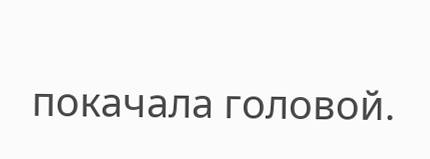покачала головой.